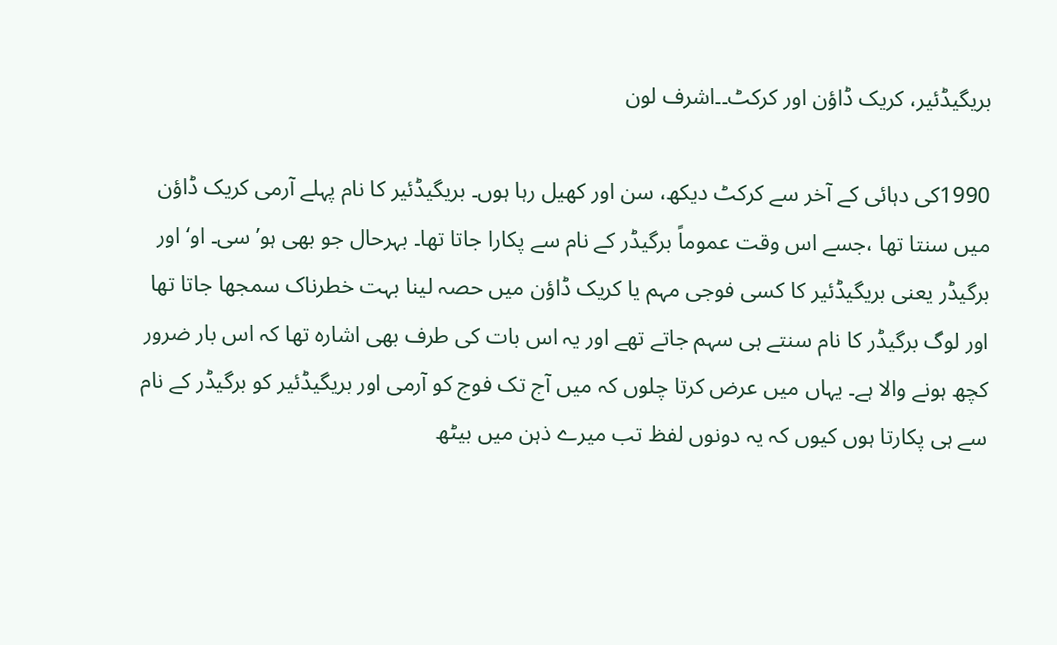بریگیڈئیر، کریک ڈاؤن اور کرکٹ۔۔اشرف لون

1990کی دہائی کے آخر سے کرکٹ دیکھ، سن اور کھیل رہا ہوں۔ بریگیڈئیر کا نام پہلے آرمی کریک ڈاؤن میں سنتا تھا ،جسے اس وقت عموماً برگیڈر کے نام سے پکارا جاتا تھا۔ بہرحال جو بھی ہو’سی۔ او‘ اور برگیڈر یعنی بریگیڈئیر کا کسی فوجی مہم یا کریک ڈاؤن میں حصہ لینا بہت خطرناک سمجھا جاتا تھا اور لوگ برگیڈر کا نام سنتے ہی سہم جاتے تھے اور یہ اس بات کی طرف بھی اشارہ تھا کہ اس بار ضرور کچھ ہونے والا ہے۔ یہاں میں عرض کرتا چلوں کہ میں آج تک فوج کو آرمی اور بریگیڈئیر کو برگیڈر کے نام سے ہی پکارتا ہوں کیوں کہ یہ دونوں لفظ تب میرے ذہن میں بیٹھ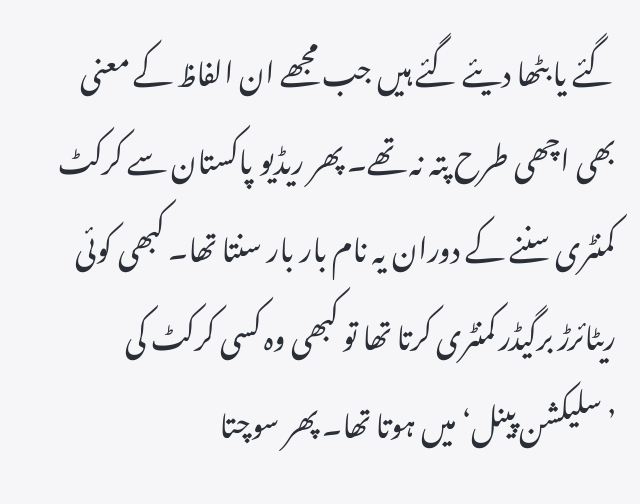گئے یا بٹھا دیئے گئے ہیں جب مجھے ان الفاظ کے معنی بھی اچھی طرح پتہ نہ تھے۔ پھر ریڈیو پاکستان سے کرکٹ کمنٹری سننے کے دوران یہ نام بار بار سنتا تھا۔ کبھی کوئی ریٹائرڑ برگیڈر کمنٹری کرتا تھا تو کبھی وہ کسی کرکٹ کی ’سلیکشن پینل‘ میں ہوتا تھا۔ پھر سوچتا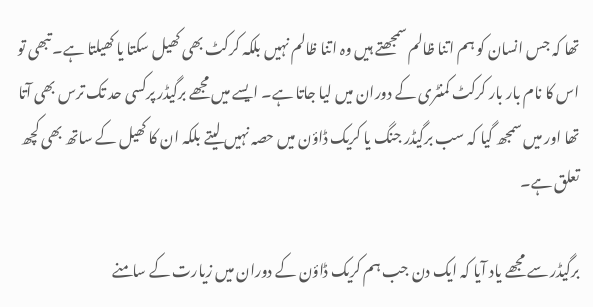تھا کہ جس انسان کو ہم اتنا ظالم سمجھتے ہیں وہ اتنا ظالم نہیں بلکہ کرکٹ بھی کھیل سکتا یا کھیلتا ہے۔ تبھی تو اس کا نام بار بار کرکٹ کمنٹری کے دوران میں لیا جاتا ہے۔ ایسے میں مجھے برگیڈر پرکسی حد تک ترس بھی آتا تھا اور میں سمجھ گیا کہ سب برگیڈر جنگ یا کریک ڈاؤن میں حصہ نہیں لیتے بلکہ ان کا کھیل کے ساتھ بھی کچھ تعلق ہے۔

برگیڈر سے مجھے یاد آیا کہ ایک دن جب ہم کریک ڈاؤن کے دوران میں زیارت کے سامنے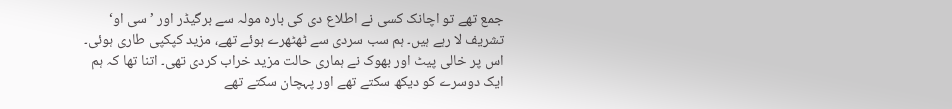جمع تھے تو اچانک کسی نے اطلاع دی کی بارہ مولہ سے برگیڈر اور ’سی او‘ تشریف لا رہے ہیں۔ ہم سب سردی سے ٹھٹھرے ہوئے تھے، مزید کپکپی طاری ہوئی۔ اس پر خالی پیٹ اور بھوک نے ہماری حالت مزید خراب کردی تھی۔ اتنا تھا کہ ہم ایک دوسرے کو دیکھ سکتے تھے اور پہچان سکتے تھے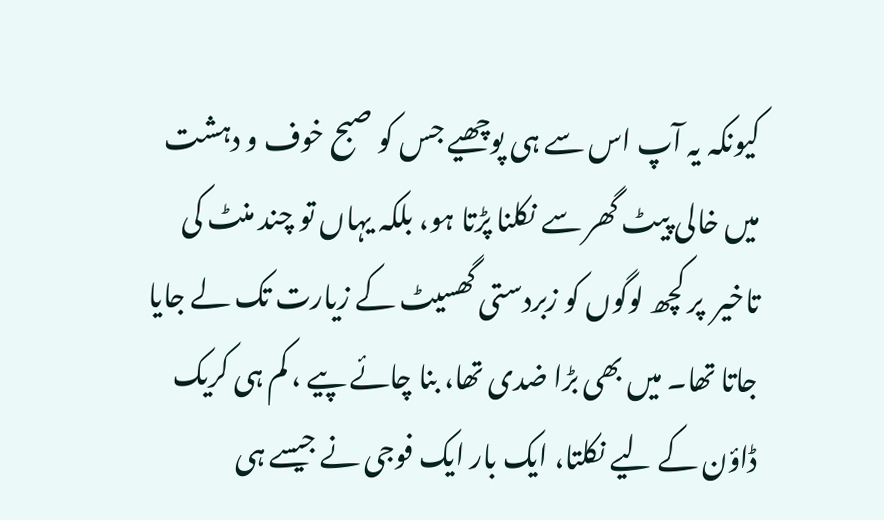کیونکہ یہ آپ اس سے ہی پوچھیے جس کو صبح خوف و دہشت میں خالی پیٹ گھر سے نکلنا پڑتا ہو، بلکہ یہاں تو چند منٹ کی  تاخیر  پر کچھ لوگوں کو زبردستی گھسیٹ کے زیارت تک لے جایا جاتا تھا۔ میں بھی بڑا ضدی تھا، بنا چائے پیے ، کم ہی کریک ڈاؤن کے لیے نکلتا، ایک بار ایک فوجی نے جیسے ہی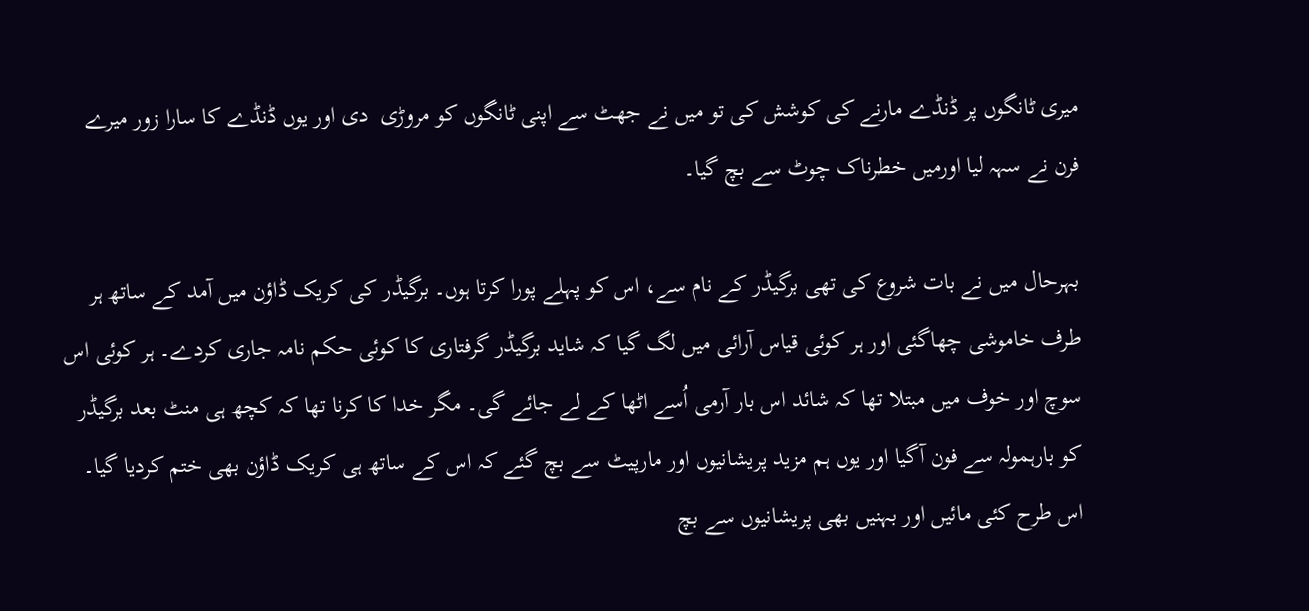میری ٹانگوں پر ڈنڈے مارنے کی کوشش کی تو میں نے جھٹ سے اپنی ٹانگوں کو مروڑی  دی اور یوں ڈنڈے کا سارا زور میرے فرن نے سہہ لیا اورمیں خطرناک چوٹ سے بچ گیا۔

بہرحال میں نے بات شروع کی تھی برگیڈر کے نام سے، اس کو پہلے پورا کرتا ہوں۔ برگیڈر کی کریک ڈاؤن میں آمد کے ساتھ ہر طرف خاموشی چھاگئی اور ہر کوئی قیاس آرائی میں لگ گیا کہ شاید برگیڈر گرفتاری کا کوئی حکم نامہ جاری کردے۔ ہر کوئی اس سوچ اور خوف میں مبتلا تھا کہ شائد اس بار آرمی اُسے اٹھا کے لے جائے گی۔ مگر خدا کا کرنا تھا کہ کچھ ہی منٹ بعد برگیڈر کو بارہمولہ سے فون آگیا اور یوں ہم مزید پریشانیوں اور مارپیٹ سے بچ گئے کہ اس کے ساتھ ہی کریک ڈاؤن بھی ختم کردیا گیا۔ اس طرح کئی مائیں اور بہنیں بھی پریشانیوں سے بچ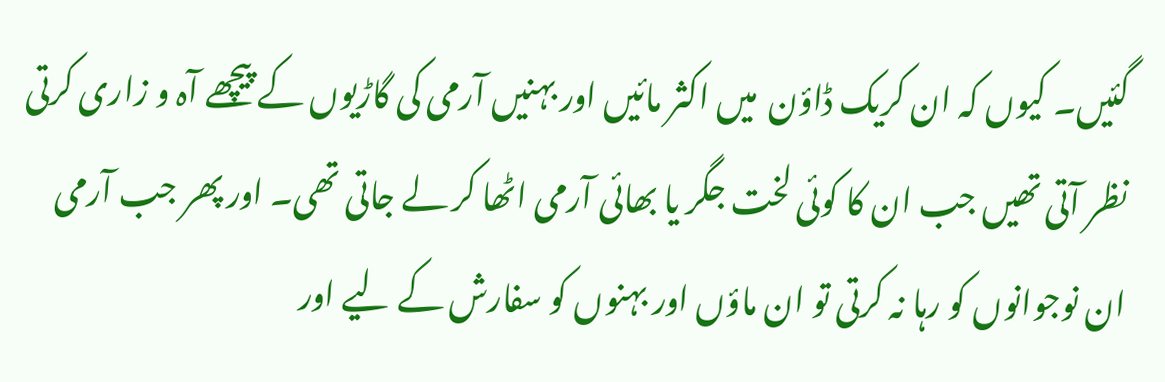گئیں۔ کیوں کہ ان کریک ڈاؤن  میں اکثر مائیں اور بہنیں آرمی کی گاڑیوں کے پیچھے آہ و زاری کرتی نظر آتی تھیں جب ان کا کوئی لخت جگر یا بھائی آرمی اٹھا کر لے جاتی تھی۔ اور پھر جب آرمی ان نوجوانوں کو رہا نہ کرتی تو ان ماؤں اور بہنوں کو سفارش کے لیے اور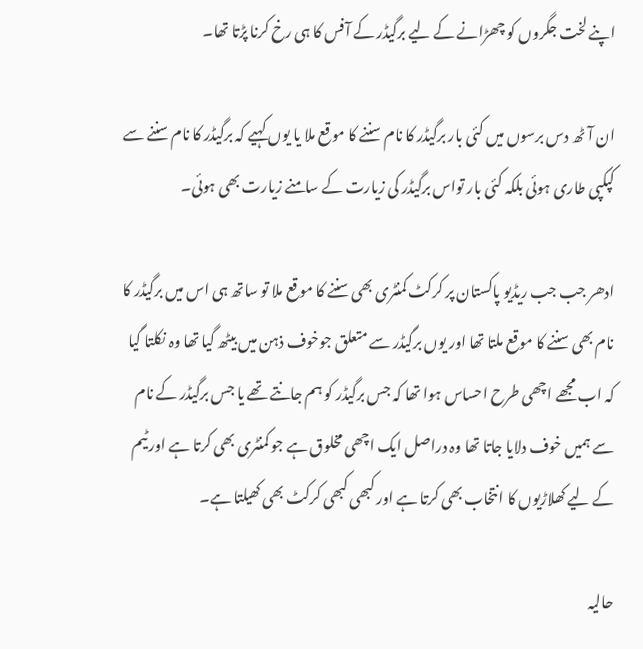اپنے لخت جگروں کو چھڑانے کے لیے برگیڈر کے آفس کا ہی رخ کرنا پڑتا تھا۔

ان آٹھ دس برسوں میں کئی بار برگیڈر کا نام سننے کا موقع ملا یا یوں کہیے کہ برگیڈر کا نام سننے سے کپکپی طاری ہوئی بلکہ کئی بار تواس برگیڈر کی زیارت کے سامنے زیارت بھی ہوئی۔

ادھر جب جب ریڈیو پاکستان پر کرکٹ کمنٹری بھی سننے کا موقع ملا تو ساتھ ہی اس میں برگیڈر کا نام بھی سننے کا موقع ملتا تھا اور یوں برگیڈر سے متعلق جوخوف ذہن میں بیٹھ گیا تھا وہ نکلتا گیا کہ اب مجھے اچھی طرح احساس ہوا تھا کہ جس برگیڈر کو ہم جانتے تھے یا جس برگیڈر کے نام سے ہمیں خوف دلایا جاتا تھا وہ دراصل ایک اچھی مخلوق ہے جو کمنٹری بھی کرتا ہے اور ٹیم کے لیے کھلاڑیوں کا انتخاب بھی کرتا ہے اور کبھی کبھی کرکٹ بھی کھیلتا ہے۔

حالیہ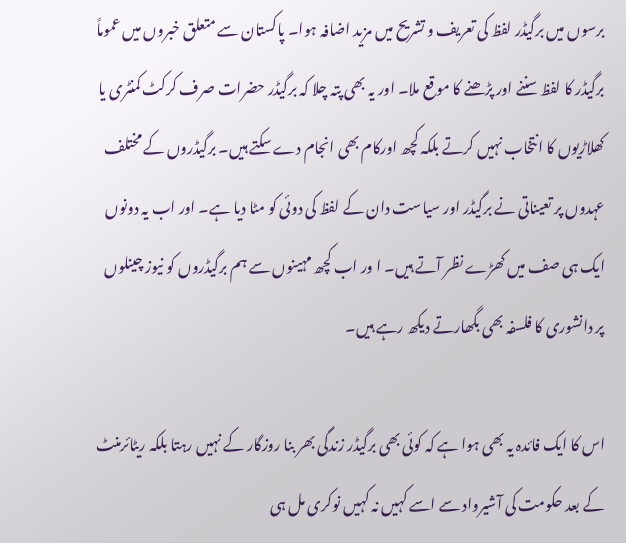برسوں میں برگیڈر لفظ کی تعریف و تشریح میں مزید اضافہ ہوا۔ پاکستان سے متعلق خبروں میں عموماً  برگیڈر کا لفظ سننے اور پڑھنے کا موقع ملا۔ اور یہ بھی پتہ چلا کہ برگیڈر حضرات صرف کرکٹ کمنٹری یا کھلاڑیوں کا انتخاب نہیں کرتے بلکہ کچھ اورکام بھی انجام دے سکتے ہیں۔ برگیڈروں کے مختلف عہدوں پر تعیناتی نے برگیڈر اور سیاست دان کے لفظ کی دوئی کو مٹا دیا ہے۔ اور اب یہ دونوں ایک ہی صف میں کھڑے نظر آتے ہیں۔ ا ور اب کچھ مہینوں سے ہم برگیڈروں کو نیوز چینلوں پر دانشوری کا فلسفہ بھی بگھارتے دیکھ رہے ہیں۔

اس کا ایک فائدہ یہ بھی ہوا ہے کہ کوئی بھی برگیڈر زندگی بھر بنا روزگار کے نہیں رہتا بلکہ ریٹائرمنٹ کے بعد حکومت کی آشیرواد سے اسے کہیں نہ کہیں نوکری مل ہی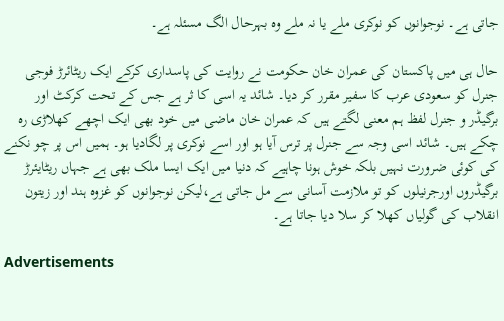جاتی ہے۔ نوجوانوں کو نوکری ملے یا نہ ملے وہ بہرحال الگ مسئلہ ہے۔

حال ہی میں پاکستان کی عمران خان حکومت نے روایت کی پاسداری کرکے ایک ریٹائرڑ فوجی جنرل کو سعودی عرب کا سفیر مقرر کر دیا۔ شائد یہ اسی کا ثر ہے جس کے تحت کرکٹ اور برگیڈر و جنرل لفظ ہم معنی لگتے ہیں کہ عمران خان ماضی میں خود بھی ایک اچھے کھلاڑی رہ چکے ہیں۔ شائد اسی وجہ سے جنرل پر ترس آیا ہو اور اسے نوکری پر لگادیا ہو۔ ہمیں اس پر چو نکنے کی کوئی ضرورت نہیں بلکہ خوش ہونا چاہیے کہ دنیا میں ایک ایسا ملک بھی ہے جہاں ریٹایئرڑ برگیڈروں اورجرنیلوں کو تو ملازمت آسانی سے مل جاتی ہے،لیکن نوجوانوں کو غزوہ ہند اور زیتون انقلاب کی گولیاں کھلا کر سلا دیا جاتا ہے۔

Advertisements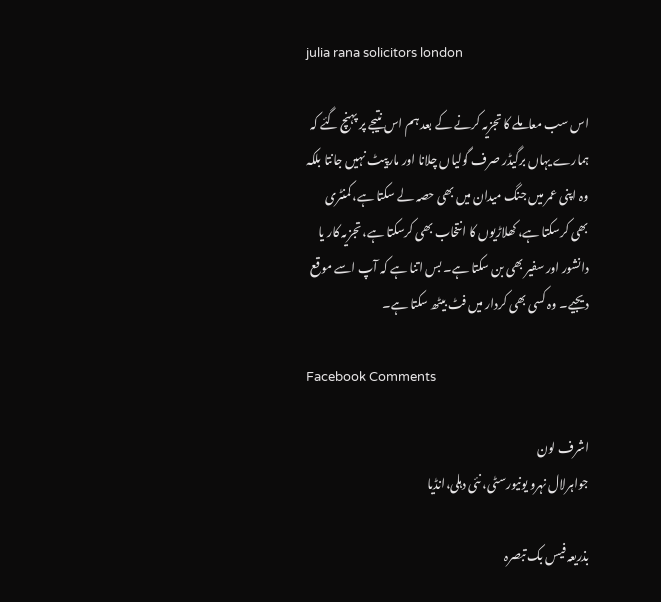julia rana solicitors london

اس سب معاملے کا تجزیہ کرنے کے بعد ہم اس نتیجے پر پہنچ گئے کہ ہمارے یہاں برگیڈر صرف گولیاں چلانا اور مارپیٹ نہیں جانتا بلکہ وہ اپنی عمر میں جنگ میدان میں بھی حصہ لے سکتا ہے، کمنٹری بھی کرسکتا ہے، کھلاڑیوں کا انتخاب بھی کرسکتا ہے، تجزیہ کار یا دانشور اور سفیر بھی بن سکتا ہے۔ بس اتنا ہے کہ آپ اسے موقع دیجیے۔ وہ کسی بھی کردار میں فٹ بیٹھ سکتا ہے۔

Facebook Comments

اشرف لون
جواہرلال نہرو یونیورسٹی، نئی دہلی،انڈیا

بذریعہ فیس بک تبصرہ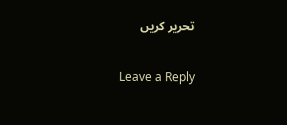تحریر کریں

Leave a Reply